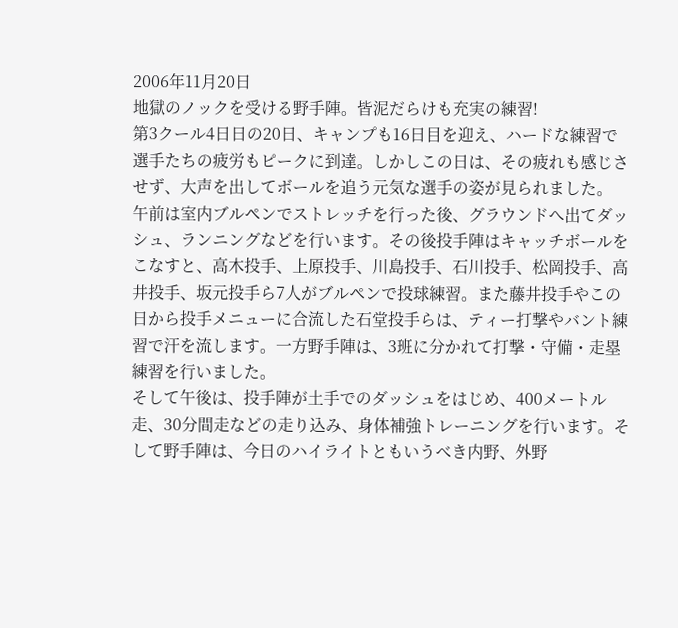2006年11月20日
地獄のノックを受ける野手陣。皆泥だらけも充実の練習!
第3クール4日日の20日、キャンプも16日目を迎え、ハードな練習で選手たちの疲労もピークに到達。しかしこの日は、その疲れも感じさせず、大声を出してボールを追う元気な選手の姿が見られました。
午前は室内ブルペンでストレッチを行った後、グラウンドへ出てダッシュ、ランニングなどを行います。その後投手陣はキャッチボールをこなすと、高木投手、上原投手、川島投手、石川投手、松岡投手、高井投手、坂元投手ら7人がブルペンで投球練習。また藤井投手やこの日から投手メニューに合流した石堂投手らは、ティー打撃やバント練習で汗を流します。一方野手陣は、3班に分かれて打撃・守備・走塁練習を行いました。
そして午後は、投手陣が土手でのダッシュをはじめ、400メートル走、30分間走などの走り込み、身体補強トレーニングを行います。そして野手陣は、今日のハイライトともいうべき内野、外野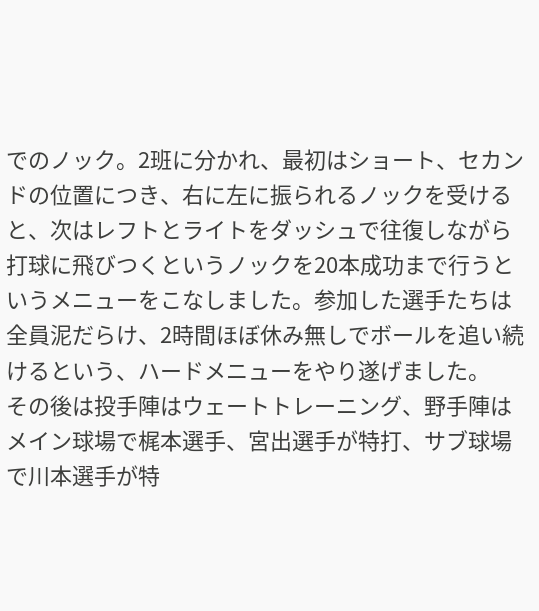でのノック。2班に分かれ、最初はショート、セカンドの位置につき、右に左に振られるノックを受けると、次はレフトとライトをダッシュで往復しながら打球に飛びつくというノックを20本成功まで行うというメニューをこなしました。参加した選手たちは全員泥だらけ、2時間ほぼ休み無しでボールを追い続けるという、ハードメニューをやり遂げました。
その後は投手陣はウェートトレーニング、野手陣はメイン球場で梶本選手、宮出選手が特打、サブ球場で川本選手が特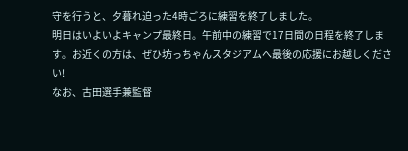守を行うと、夕暮れ迫った4時ごろに練習を終了しました。
明日はいよいよキャンプ最終日。午前中の練習で17日間の日程を終了します。お近くの方は、ぜひ坊っちゃんスタジアムへ最後の応援にお越しください!
なお、古田選手兼監督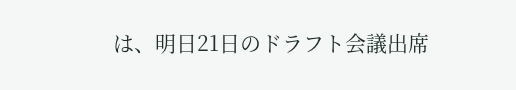は、明日21日のドラフト会議出席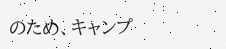のため、キャンプ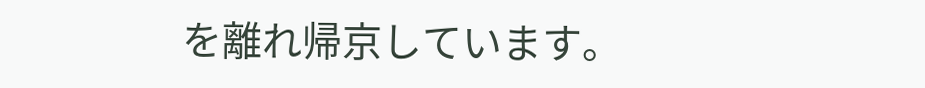を離れ帰京しています。